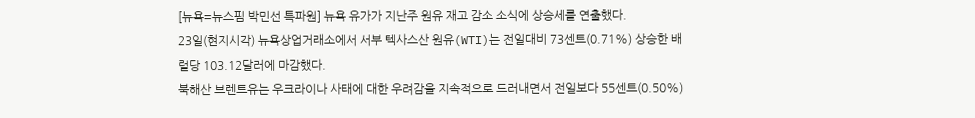[뉴욕=뉴스핌 박민선 특파원] 뉴욕 유가가 지난주 원유 재고 감소 소식에 상승세를 연출했다.
23일(현지시각) 뉴욕상업거래소에서 서부 텍사스산 원유(WTI)는 전일대비 73센트(0.71%) 상승한 배럴당 103.12달러에 마감했다.
북해산 브렌트유는 우크라이나 사태에 대한 우려감을 지속적으로 드러내면서 전일보다 55센트(0.50%)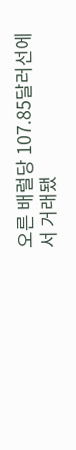오른 배럴당 107.85달러선에서 거래됐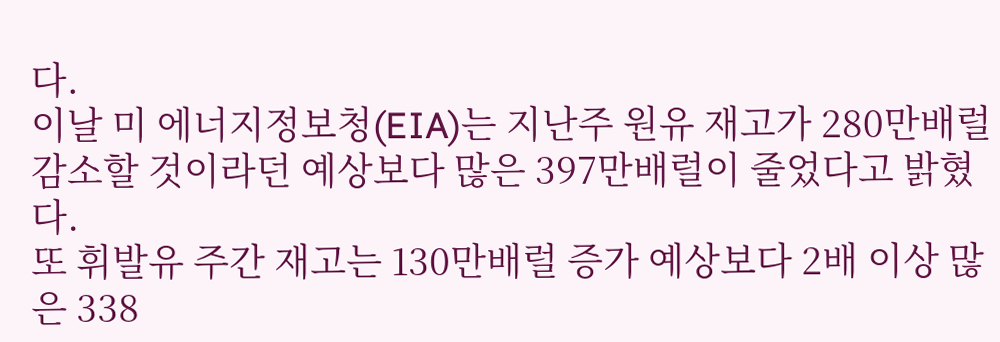다.
이날 미 에너지정보청(EIA)는 지난주 원유 재고가 280만배럴 감소할 것이라던 예상보다 많은 397만배럴이 줄었다고 밝혔다.
또 휘발유 주간 재고는 130만배럴 증가 예상보다 2배 이상 많은 338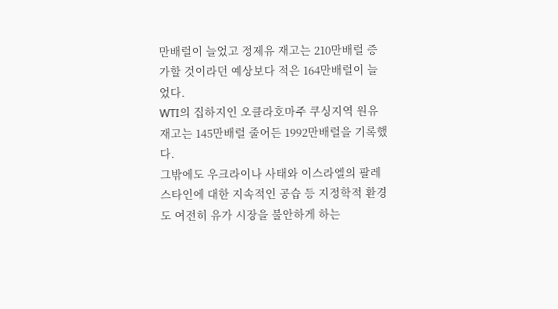만배럴이 늘었고 정제유 재고는 210만배럴 증가할 것이라던 예상보다 적은 164만배럴이 늘었다.
WTI의 집하지인 오클라호마주 쿠싱지역 원유 재고는 145만배럴 줄어든 1992만배럴을 기록했다.
그밖에도 우크라이나 사태와 이스라엘의 팔레스타인에 대한 지속적인 공습 등 지정학적 환경도 여전히 유가 시장을 불안하게 하는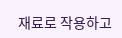재료로 작용하고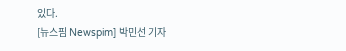있다.
[뉴스핌 Newspim] 박민선 기자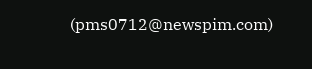(pms0712@newspim.com)